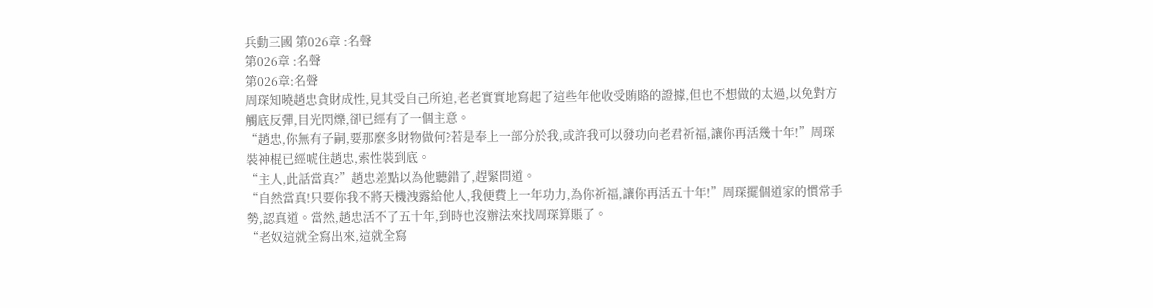兵動三國 第026章 :名聲
第026章 :名聲
第026章:名聲
周琛知曉趙忠貪財成性,見其受自己所迫,老老實實地寫起了這些年他收受賄賂的證據,但也不想做的太過,以免對方觸底反彈,目光閃爍,卻已經有了一個主意。
“趙忠,你無有子嗣,要那麼多財物做何?若是奉上一部分於我,或許我可以發功向老君祈福,讓你再活幾十年!”周琛裝神棍已經唬住趙忠,索性裝到底。
“主人,此話當真?”趙忠差點以為他聽錯了,趕緊問道。
“自然當真!只要你我不將天機洩露給他人,我便費上一年功力,為你祈福,讓你再活五十年!”周琛擺個道家的慣常手勢,認真道。當然,趙忠活不了五十年,到時也沒辦法來找周琛算賬了。
“老奴這就全寫出來,這就全寫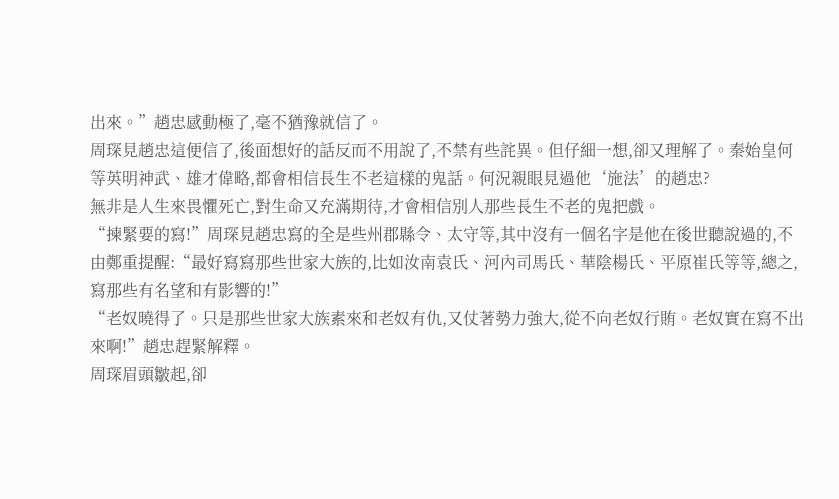出來。”趙忠感動極了,毫不猶豫就信了。
周琛見趙忠這便信了,後面想好的話反而不用說了,不禁有些詫異。但仔細一想,卻又理解了。秦始皇何等英明神武、雄才偉略,都會相信長生不老這樣的鬼話。何況親眼見過他‘施法’的趙忠?
無非是人生來畏懼死亡,對生命又充滿期待,才會相信別人那些長生不老的鬼把戲。
“揀緊要的寫!”周琛見趙忠寫的全是些州郡縣令、太守等,其中沒有一個名字是他在後世聽說過的,不由鄭重提醒:“最好寫寫那些世家大族的,比如汝南袁氏、河內司馬氏、華陰楊氏、平原崔氏等等,總之,寫那些有名望和有影響的!”
“老奴曉得了。只是那些世家大族素來和老奴有仇,又仗著勢力強大,從不向老奴行賄。老奴實在寫不出來啊!”趙忠趕緊解釋。
周琛眉頭皺起,卻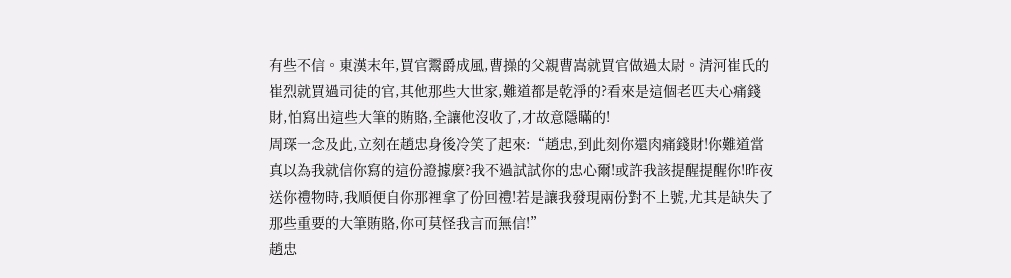有些不信。東漢末年,買官鬻爵成風,曹操的父親曹嵩就買官做過太尉。清河崔氏的崔烈就買過司徒的官,其他那些大世家,難道都是乾淨的?看來是這個老匹夫心痛錢財,怕寫出這些大筆的賄賂,全讓他沒收了,才故意隱瞞的!
周琛一念及此,立刻在趙忠身後冷笑了起來:“趙忠,到此刻你還肉痛錢財!你難道當真以為我就信你寫的這份證據麼?我不過試試你的忠心爾!或許我該提醒提醒你!昨夜送你禮物時,我順便自你那裡拿了份回禮!若是讓我發現兩份對不上號,尤其是缺失了那些重要的大筆賄賂,你可莫怪我言而無信!”
趙忠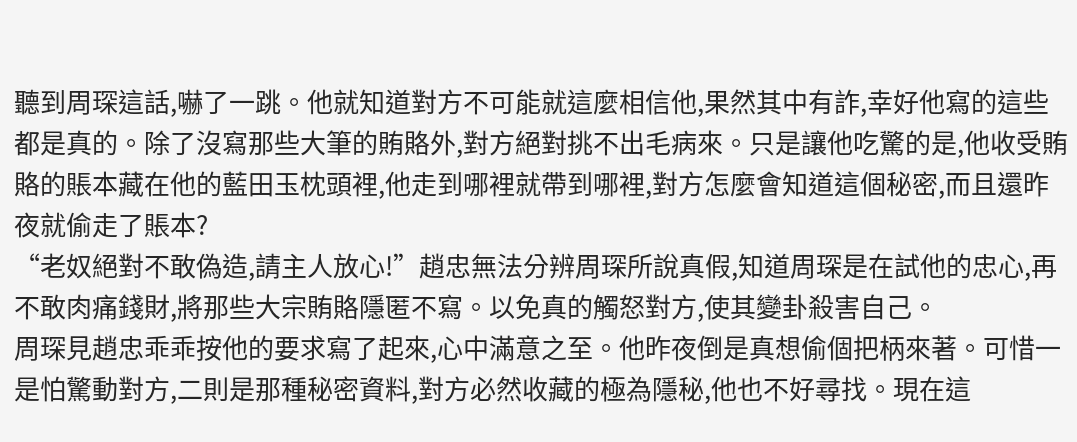聽到周琛這話,嚇了一跳。他就知道對方不可能就這麼相信他,果然其中有詐,幸好他寫的這些都是真的。除了沒寫那些大筆的賄賂外,對方絕對挑不出毛病來。只是讓他吃驚的是,他收受賄賂的賬本藏在他的藍田玉枕頭裡,他走到哪裡就帶到哪裡,對方怎麼會知道這個秘密,而且還昨夜就偷走了賬本?
“老奴絕對不敢偽造,請主人放心!”趙忠無法分辨周琛所說真假,知道周琛是在試他的忠心,再不敢肉痛錢財,將那些大宗賄賂隱匿不寫。以免真的觸怒對方,使其變卦殺害自己。
周琛見趙忠乖乖按他的要求寫了起來,心中滿意之至。他昨夜倒是真想偷個把柄來著。可惜一是怕驚動對方,二則是那種秘密資料,對方必然收藏的極為隱秘,他也不好尋找。現在這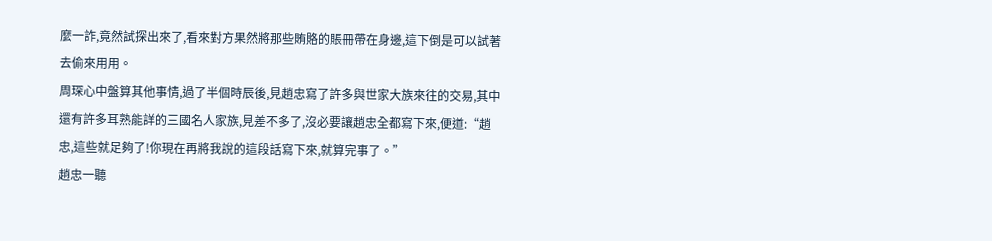麼一詐,竟然試探出來了,看來對方果然將那些賄賂的賬冊帶在身邊,這下倒是可以試著去偷來用用。
周琛心中盤算其他事情,過了半個時辰後,見趙忠寫了許多與世家大族來往的交易,其中還有許多耳熟能詳的三國名人家族,見差不多了,沒必要讓趙忠全都寫下來,便道:“趙忠,這些就足夠了!你現在再將我說的這段話寫下來,就算完事了。”
趙忠一聽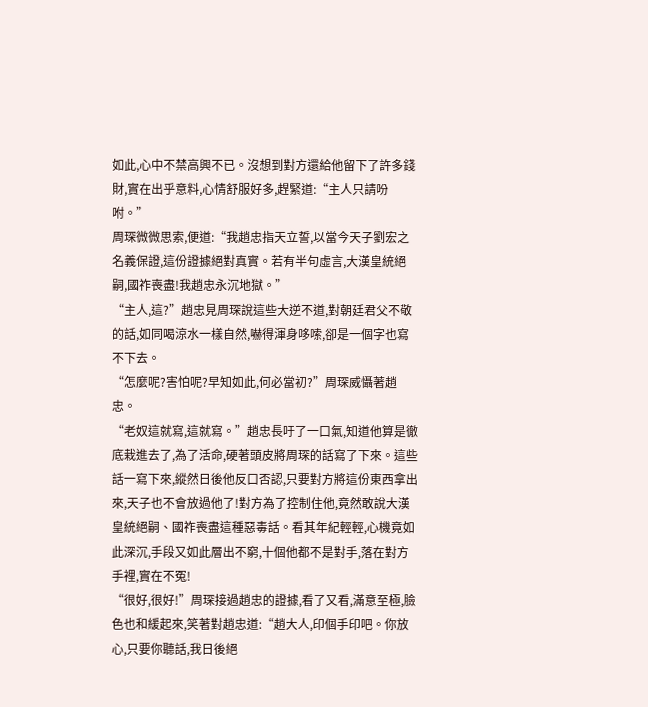如此,心中不禁高興不已。沒想到對方還給他留下了許多錢財,實在出乎意料,心情舒服好多,趕緊道:“主人只請吩咐。”
周琛微微思索,便道:“我趙忠指天立誓,以當今天子劉宏之名義保證,這份證據絕對真實。若有半句虛言,大漢皇統絕嗣,國祚喪盡!我趙忠永沉地獄。”
“主人,這?”趙忠見周琛說這些大逆不道,對朝廷君父不敬的話,如同喝涼水一樣自然,嚇得渾身哆嗦,卻是一個字也寫不下去。
“怎麼呢?害怕呢?早知如此,何必當初?”周琛威懾著趙忠。
“老奴這就寫,這就寫。”趙忠長吁了一口氣,知道他算是徹底栽進去了,為了活命,硬著頭皮將周琛的話寫了下來。這些話一寫下來,縱然日後他反口否認,只要對方將這份東西拿出來,天子也不會放過他了!對方為了控制住他,竟然敢說大漢皇統絕嗣、國祚喪盡這種惡毒話。看其年紀輕輕,心機竟如此深沉,手段又如此層出不窮,十個他都不是對手,落在對方手裡,實在不冤!
“很好,很好!”周琛接過趙忠的證據,看了又看,滿意至極,臉色也和緩起來,笑著對趙忠道:“趙大人,印個手印吧。你放心,只要你聽話,我日後絕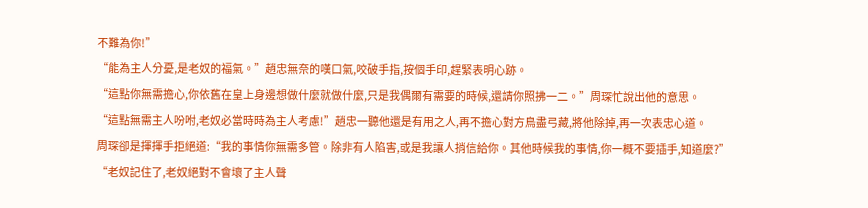不難為你!”
“能為主人分憂,是老奴的福氣。”趙忠無奈的嘆口氣,咬破手指,按個手印,趕緊表明心跡。
“這點你無需擔心,你依舊在皇上身邊想做什麼就做什麼,只是我偶爾有需要的時候,還請你照拂一二。”周琛忙說出他的意思。
“這點無需主人吩咐,老奴必當時時為主人考慮!”趙忠一聽他還是有用之人,再不擔心對方鳥盡弓藏,將他除掉,再一次表忠心道。
周琛卻是揮揮手拒絕道:“我的事情你無需多管。除非有人陷害,或是我讓人捎信給你。其他時候我的事情,你一概不要插手,知道麼?”
“老奴記住了,老奴絕對不會壞了主人聲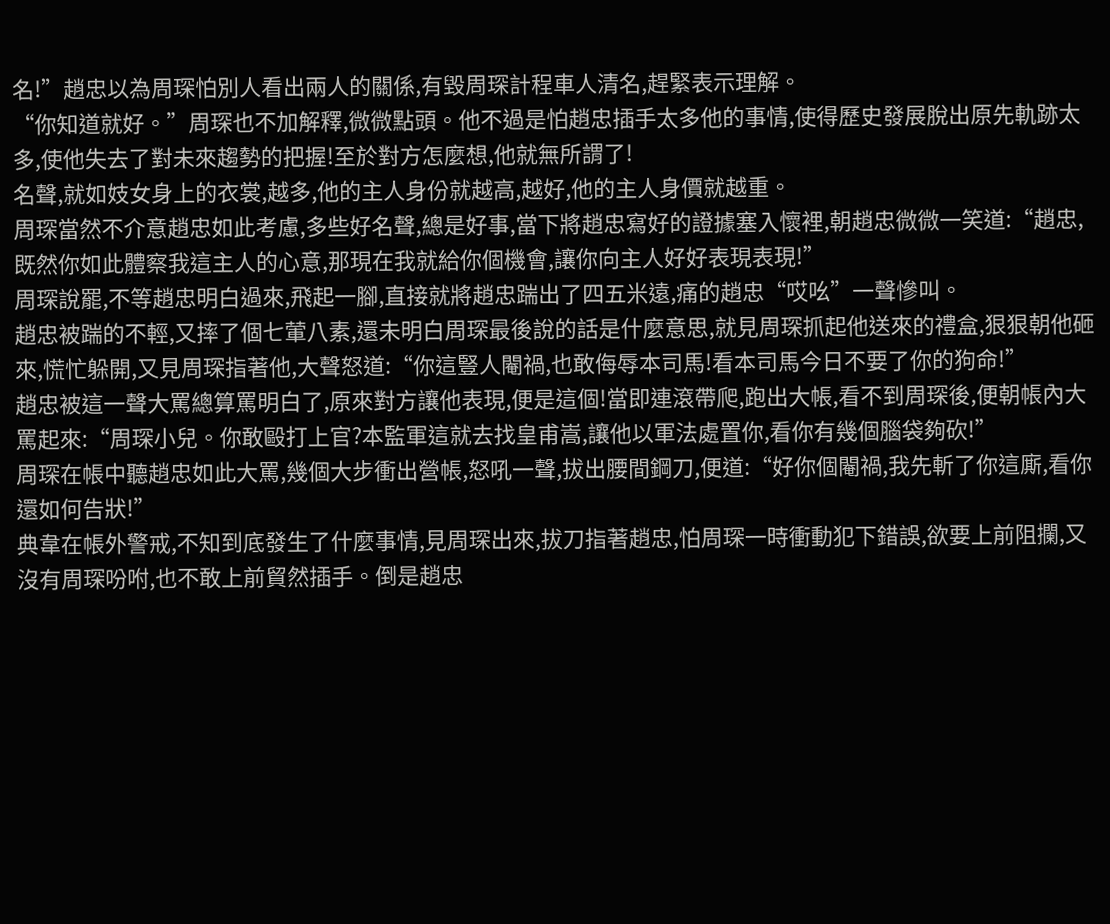名!”趙忠以為周琛怕別人看出兩人的關係,有毀周琛計程車人清名,趕緊表示理解。
“你知道就好。”周琛也不加解釋,微微點頭。他不過是怕趙忠插手太多他的事情,使得歷史發展脫出原先軌跡太多,使他失去了對未來趨勢的把握!至於對方怎麼想,他就無所謂了!
名聲,就如妓女身上的衣裳,越多,他的主人身份就越高,越好,他的主人身價就越重。
周琛當然不介意趙忠如此考慮,多些好名聲,總是好事,當下將趙忠寫好的證據塞入懷裡,朝趙忠微微一笑道:“趙忠,既然你如此體察我這主人的心意,那現在我就給你個機會,讓你向主人好好表現表現!”
周琛說罷,不等趙忠明白過來,飛起一腳,直接就將趙忠踹出了四五米遠,痛的趙忠“哎吆”一聲慘叫。
趙忠被踹的不輕,又摔了個七葷八素,還未明白周琛最後說的話是什麼意思,就見周琛抓起他送來的禮盒,狠狠朝他砸來,慌忙躲開,又見周琛指著他,大聲怒道:“你這豎人閹禍,也敢侮辱本司馬!看本司馬今日不要了你的狗命!”
趙忠被這一聲大罵總算罵明白了,原來對方讓他表現,便是這個!當即連滾帶爬,跑出大帳,看不到周琛後,便朝帳內大罵起來:“周琛小兒。你敢毆打上官?本監軍這就去找皇甫嵩,讓他以軍法處置你,看你有幾個腦袋夠砍!”
周琛在帳中聽趙忠如此大罵,幾個大步衝出營帳,怒吼一聲,拔出腰間鋼刀,便道:“好你個閹禍,我先斬了你這廝,看你還如何告狀!”
典韋在帳外警戒,不知到底發生了什麼事情,見周琛出來,拔刀指著趙忠,怕周琛一時衝動犯下錯誤,欲要上前阻攔,又沒有周琛吩咐,也不敢上前貿然插手。倒是趙忠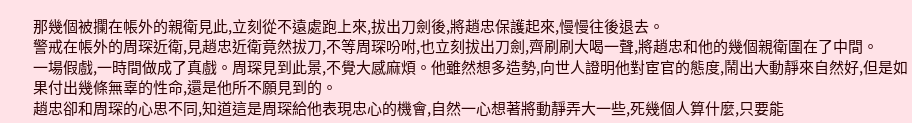那幾個被攔在帳外的親衛見此,立刻從不遠處跑上來,拔出刀劍後,將趙忠保護起來,慢慢往後退去。
警戒在帳外的周琛近衛,見趙忠近衛竟然拔刀,不等周琛吩咐,也立刻拔出刀劍,齊刷刷大喝一聲,將趙忠和他的幾個親衛圍在了中間。
一場假戲,一時間做成了真戲。周琛見到此景,不覺大感麻煩。他雖然想多造勢,向世人證明他對宦官的態度,鬧出大動靜來自然好,但是如果付出幾條無辜的性命,還是他所不願見到的。
趙忠卻和周琛的心思不同,知道這是周琛給他表現忠心的機會,自然一心想著將動靜弄大一些,死幾個人算什麼,只要能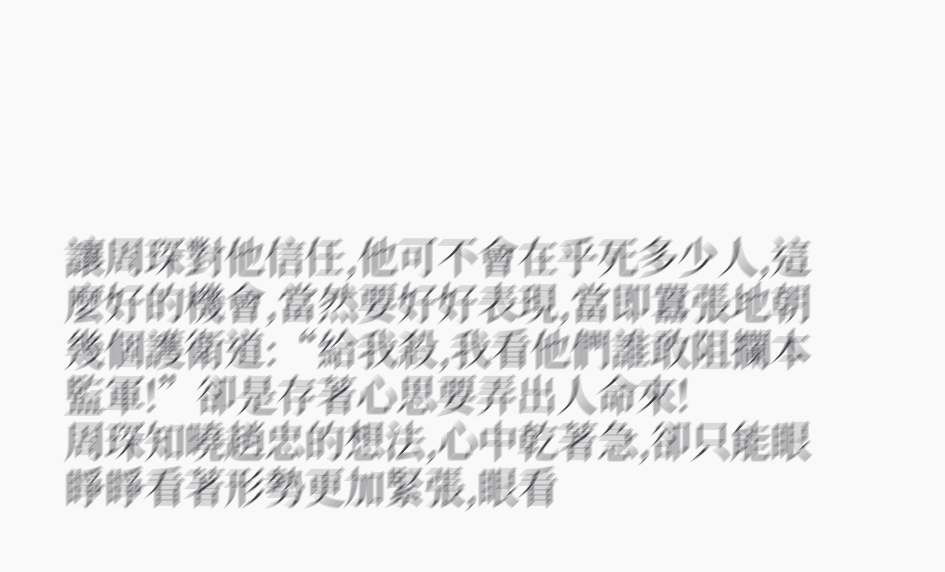讓周琛對他信任,他可不會在乎死多少人,這麼好的機會,當然要好好表現,當即囂張地朝幾個護衛道:“給我殺,我看他們誰敢阻攔本監軍!”卻是存著心思要弄出人命來!
周琛知曉趙忠的想法,心中乾著急,卻只能眼睜睜看著形勢更加緊張,眼看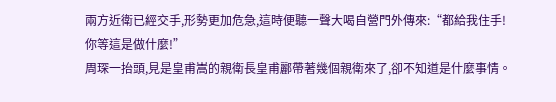兩方近衛已經交手,形勢更加危急,這時便聽一聲大喝自營門外傳來:“都給我住手!你等這是做什麼!”
周琛一抬頭,見是皇甫嵩的親衛長皇甫酈帶著幾個親衛來了,卻不知道是什麼事情。